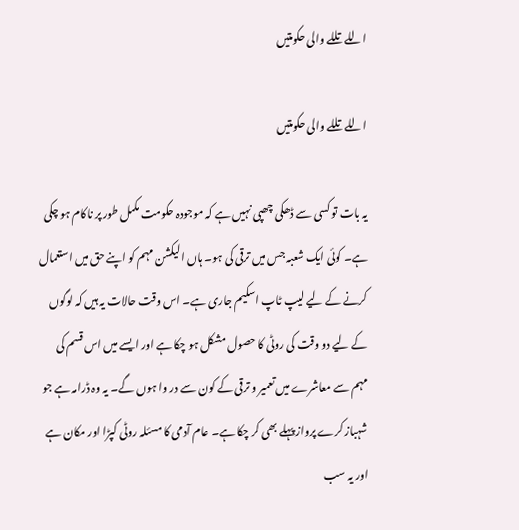اللے تللے والی حکومتیں

اللے تللے والی حکومتیں

یہ بات تو کسی سے ڈھکی چھپی نہیں ہے کہ موجودہ حکومت مکمل طور پر ناکام ہو چکی ہے۔ کوئی ایک شعبہ جس میں ترقی کی ہو۔ ہاں الیکشن مہم کو اپنے حق میں استعمال کرنے کے لیے لیپ ٹاپ اسکیم جاری ہے۔ اس وقت حالات یہ ہیں کہ لوگوں کے لیے دو وقت کی روٹی کا حصول مشکل ہو چکا ہے اور ایسے میں اس قسم کی مہم سے معاشرے میں تعمیر و ترقی کے کون سے در وا ہوں گے۔ یہ وہ ڈرامہ ہے جو شہباز کرے پرواز پہلے بھی کر چکا ہے۔ عام آدمی کا مسئلہ روٹی کپڑا اور مکان ہے اور یہ سب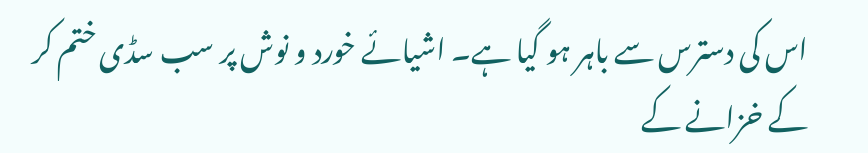اس کی دسترس سے باہر ہو گیا ہے۔ اشیائے خورد و نوش پر سب سڈی ختم کر کے خزانے کے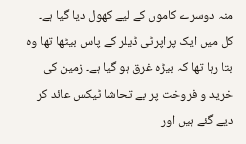منہ دوسرے کاموں کے لیے کھول دیا گیا ہے۔
کل میں ایک پراپرٹی ڈیلر کے پاس بیٹھا تھا وہ بتا رہا تھا کہ بیڑہ غرق ہو گیا ہے۔ زمین کی خرید و فروخت پر بے تحاشا ٹیکس عائد کر دیے گئے ہیں اور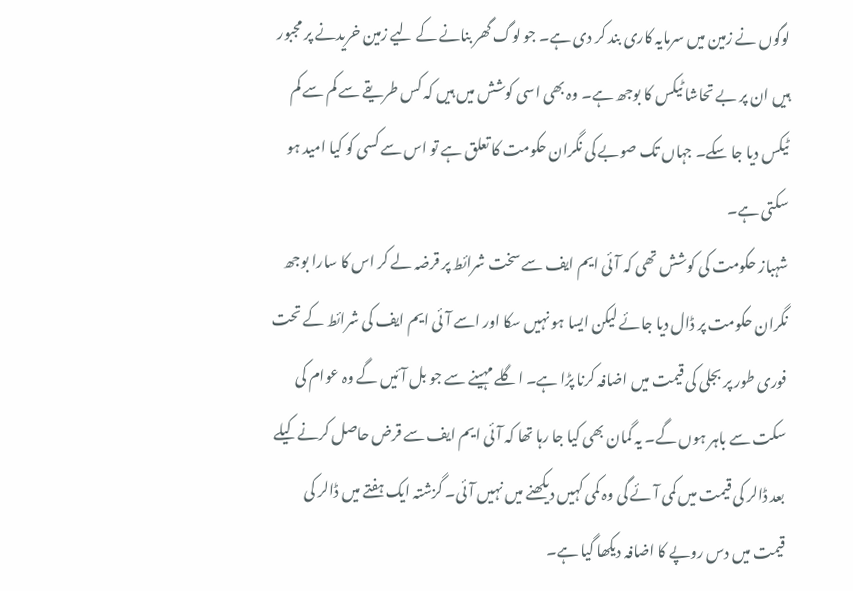لوگوں نے زمین میں سرمایہ کاری بند کر دی ہے۔ جو لوگ گھر بنانے کے لیے زمین خریدنے پر مجبور ہیں ان پر بے تحاشا ٹیکس کا بوجھ ہے۔ وہ بھی اسی کوشش میں ہیں کہ کس طریقے سے کم سے کم ٹیکس دیا جا سکے۔ جہاں تک صوبے کی نگران حکومت کا تعلق ہے تو اس سے کسی کو کیا امید ہو سکتی ہے۔
شہباز حکومت کی کوشش تھی کہ آئی ایم ایف سے سخت شرائط پر قرضہ لے کر اس کا سارا بوجھ نگران حکومت پر ڈال دیا جائے لیکن ایسا ہو نہیں سکا اور اسے آئی ایم ایف کی شرائط کے تحت فوری طور پر بجلی کی قیمت میں اضافہ کرنا پڑا ہے۔ اگلے مہینے سے جو بل آئیں گے وہ عوام کی سکت سے باہر ہوں گے۔ یہ گمان بھی کیا جا رہا تھا کہ آئی ایم ایف سے قرض حاصل کرنے کیلے
بعد ڈالر کی قیمت میں کمی آئے گی وہ کمی کہیں دیکھنے میں نہیں آئی۔ گزشتہ ایک ہفتے میں ڈالر کی قیمت میں دس روپے کا اضافہ دیکھا گیا ہے۔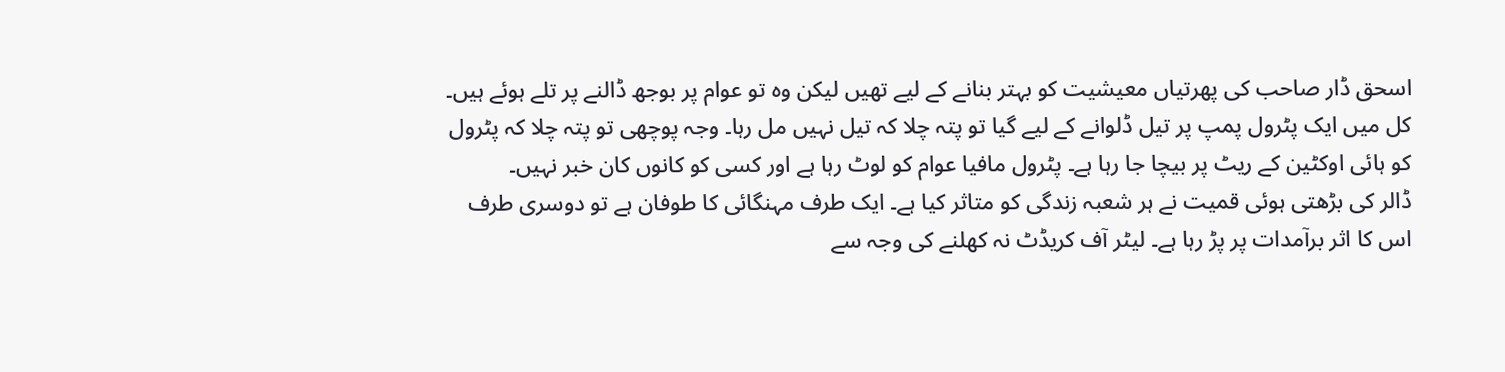اسحق ڈار صاحب کی پھرتیاں معیشیت کو بہتر بنانے کے لیے تھیں لیکن وہ تو عوام پر بوجھ ڈالنے پر تلے ہوئے ہیں۔ کل میں ایک پٹرول پمپ پر تیل ڈلوانے کے لیے گیا تو پتہ چلا کہ تیل نہیں مل رہا۔ وجہ پوچھی تو پتہ چلا کہ پٹرول کو ہائی اوکٹین کے ریٹ پر بیچا جا رہا ہے۔ پٹرول مافیا عوام کو لوٹ رہا ہے اور کسی کو کانوں کان خبر نہیں۔
ڈالر کی بڑھتی ہوئی قمیت نے ہر شعبہ زندگی کو متاثر کیا ہے۔ ایک طرف مہنگائی کا طوفان ہے تو دوسری طرف اس کا اثر برآمدات پر پڑ رہا ہے۔ لیٹر آف کریڈٹ نہ کھلنے کی وجہ سے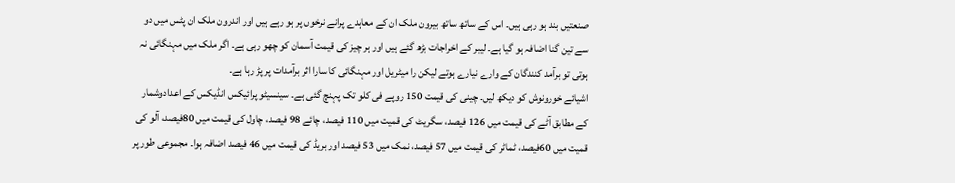صنعتیں بند ہو رہی ہیں۔ اس کے ساتھ ساتھ بیرون ملک ان کے معاہدے پرانے نرخوں پر ہو رہے ہیں اور اندرون ملک ان پٹس میں دو سے تین گنا اضافہ ہو گیا ہے۔ لیبر کے اخراجات بڑھ گئے ہیں اور ہر چیز کی قیمت آسمان کو چھو رہی ہے۔ اگر ملک میں مہنگائی نہ ہوتی تو برآمد کنندگان کے وارے نیارے ہوتے لیکن را میٹریل اور مہنگائی کا سارا اثر برآمدات پر پڑ رہا ہے۔
اشیائے خورونوش کو دیکھ لیں۔ چینی کی قیمت 150 روپے فی کلو تک پہنچ گئی ہے۔ سینسیٹو پرائیکس انڈیکس کے اعدادوشمار کے مطابق آٹے کی قیمت میں 126 فیصد، سگریٹ کی قمیت میں 110 فیصد، چائے 98 فیصد، چاول کی قیمت میں 80فیصد، آلو کی قمیت میں 60فیصد، ٹماٹر کی قیمت میں 57 فیصد، نمک میں 53 فیصد اور بریڈ کی قیمت میں 46 فیصد اضافہ ہوا۔ مجموعی طور پر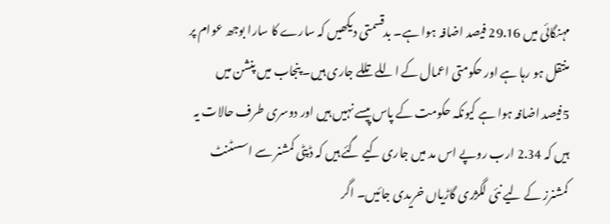مہنگائی میں 29.16 فیصد اضافہ ہوا ہے۔ بدقسمتی دیکھیں کہ سارے کا سارا بوجھ عوام پر منتقل ہو رہا ہے اور حکومتی اعمال کے اللے تللے جاری ہیں۔ پنجاب میں پنشن میں 5فیصد اضافہ ہوا ہے کیونکہ حکومت کے پاس پیسے نہیں ہیں اور دوسری طرف حالات یہ ہیں کہ 2.34 ارب روپے اس مد میں جاری کیے گئے ہیں کہ ڈپٹی کمشنر سے اسسٹنٹ کمشنرز کے لیے نئی لگژری گاڑیاں خریدی جائیں۔ اگر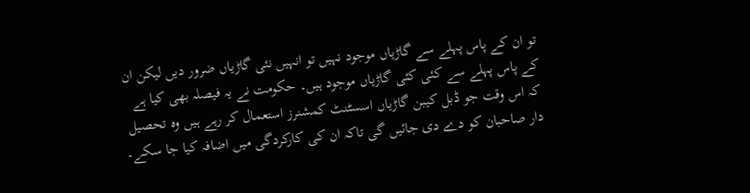تو ان کے پاس پہلے سے گاڑیاں موجود نہیں تو انہیں نئی گاڑیاں ضرور دیں لیکن ان کے پاس پہلے سے کئی کئی گاڑیاں موجود ہیں۔ حکومت نے یہ فیصلہ بھی کیا ہے کہ اس وقت جو ڈبل کیبن گاڑیاں اسسٹنٹ کمشنرز استعمال کر رہے ہیں وہ تحصیل دار صاحبان کو دے دی جائیں گی تاکہ ان کی کارکردگی میں اضافہ کیا جا سکے۔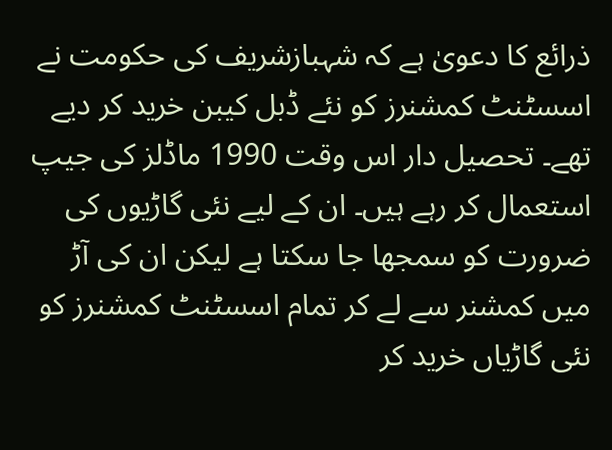ذرائع کا دعویٰ ہے کہ شہبازشریف کی حکومت نے اسسٹنٹ کمشنرز کو نئے ڈبل کیبن خرید کر دیے تھے۔ تحصیل دار اس وقت 1990 ماڈلز کی جیپ استعمال کر رہے ہیں۔ ان کے لیے نئی گاڑیوں کی ضرورت کو سمجھا جا سکتا ہے لیکن ان کی آڑ میں کمشنر سے لے کر تمام اسسٹنٹ کمشنرز کو نئی گاڑیاں خرید کر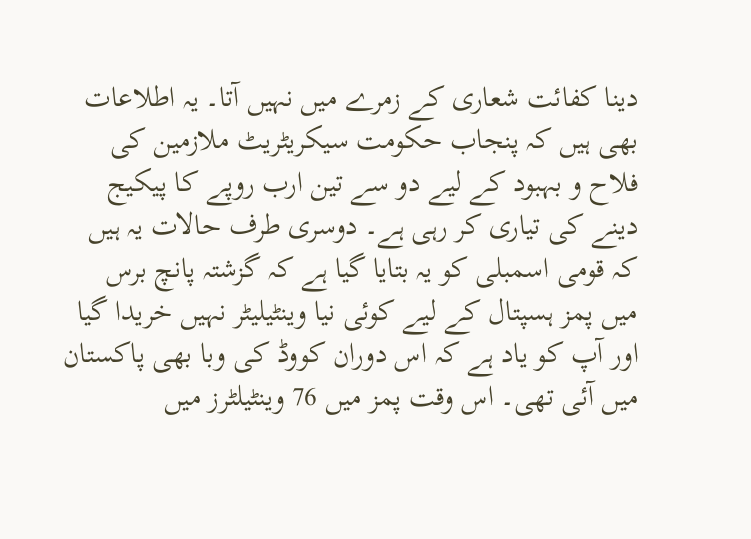دینا کفائت شعاری کے زمرے میں نہیں آتا۔ یہ اطلاعات بھی ہیں کہ پنجاب حکومت سیکریٹریٹ ملازمین کی فلاح و بہبود کے لیے دو سے تین ارب روپے کا پیکیج دینے کی تیاری کر رہی ہے۔ دوسری طرف حالات یہ ہیں کہ قومی اسمبلی کو یہ بتایا گیا ہے کہ گزشتہ پانچ برس میں پمز ہسپتال کے لیے کوئی نیا وینٹیلیٹر نہیں خریدا گیا اور آپ کو یاد ہے کہ اس دوران کووڈ کی وبا بھی پاکستان میں آئی تھی۔ اس وقت پمز میں 76 وینٹیلٹرز میں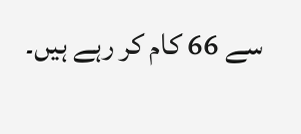سے 66 کام کر رہے ہیں۔